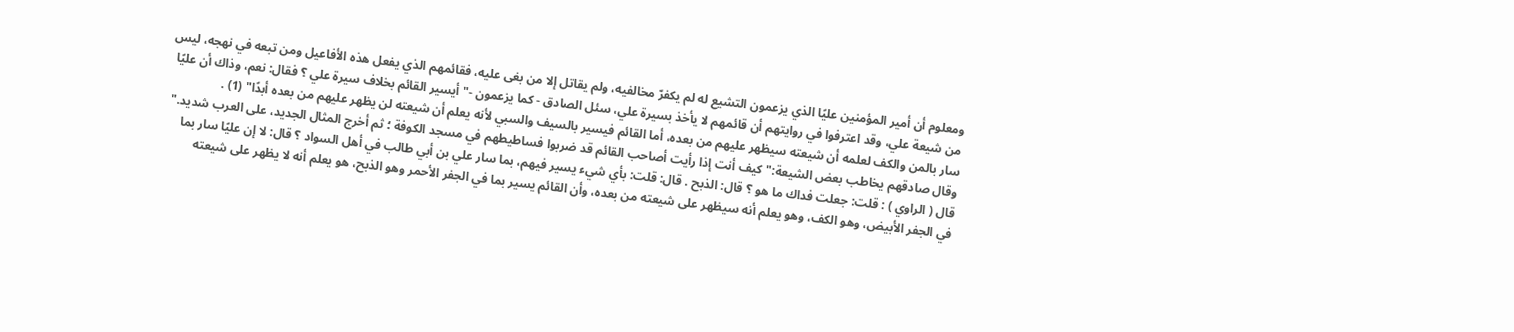ومعلوم أن أمير المؤمنين عليًا الذي يزعمون التشيع له لم يكفرّ مخالفيه، ولم يقاتل إلا من بغى عليه، فقائمهم الذي يفعل هذه الأفاعيل ومن تبعه في نهجه، ليس من شيعة علي، وقد اعترفوا في روايتهم أن قائمهم لا يأخذ بسيرة علي، سئل الصادق - كما يزعمون -"أيسير القائم بخلاف سيرة علي ؟ فقال: نعم، وذاك أن عليًا سار بالمن والكف لعلمه أن شيعته سيظهر عليهم من بعده، أما القائم فيسير بالسيف والسبي لأنه يعلم أن شيعته لن يظهر عليهم من بعده أبدًا" (1) .
وقال صادقهم يخاطب بعض الشيعة:"كيف أنت إذا رأيت أصاحب القائم قد ضربوا فساطيطهم في مسجد الكوفة ؛ ثم أخرج المثال الجديد، على العرب شديد."
قال ( الراوي ) : قلت: جعلت فداك ما هو ؟ قال: الذبح . قال: قلت: بأي شيء يسير فيهم، بما سار علي بن أبي طالب في أهل السواد ؟ قال: لا إن عليًا سار بما في الجفر الأبيض، وهو الكف، وهو يعلم أنه سيظهر على شيعته من بعده، وأن القائم يسير بما في الجفر الأحمر وهو الذبح، هو يعلم أنه لا يظهر على شيعته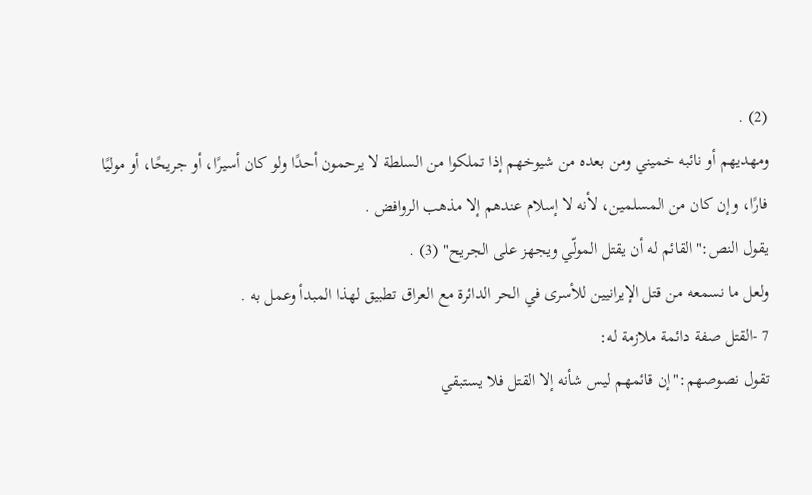(2) .
ومهديهم أو نائبه خميني ومن بعده من شيوخهم إذا تملكوا من السلطة لا يرحمون أحدًا ولو كان أسيرًا، أو جريحًا، أو موليًا فارًا، وإن كان من المسلمين، لأنه لا إسلام عندهم إلا مذهب الروافض .
يقول النص:"القائم له أن يقتل المولّي ويجهز على الجريح" (3) .
ولعل ما نسمعه من قتل الإيرانيين للأسرى في الحر الدائرة مع العراق تطبيق لهذا المبدأ وعمل به .
7 -القتل صفة دائمة ملازمة له:
تقول نصوصهم:"إن قائمهم ليس شأنه إلا القتل فلا يستبقي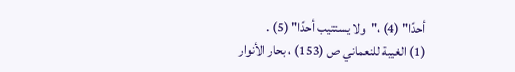أحدًا" (4) ،"ولا يستتيب أحدًا" (5) .
(1) الغيبة للنعماني ص (153) ، بحار الأنوار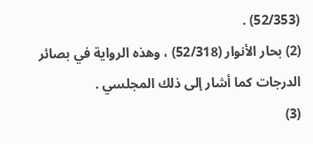(52/353) .
(2) بحار الأنوار (52/318) ، وهذه الرواية في بصائر الدرجات كما أشار إلى ذلك المجلسي .
(3)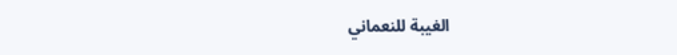الغيبة للنعماني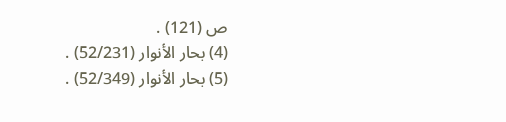ص (121) .
(4) بحار الأنوار (52/231) .
(5) بحار الأنوار (52/349) .